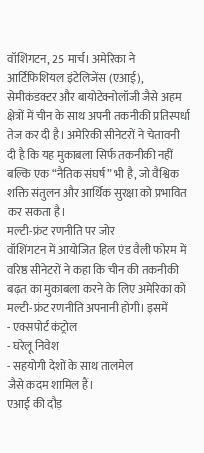वॉशिंगटन, 25 मार्च। अमेरिका ने आर्टिफिशियल इंटेलिजेंस (एआई), सेमीकंडक्टर और बायोटेक्नोलॉजी जैसे अहम क्षेत्रों में चीन के साथ अपनी तकनीकी प्रतिस्पर्धा तेज कर दी है। अमेरिकी सीनेटरों ने चेतावनी दी है कि यह मुकाबला सिर्फ तकनीकी नहीं बल्कि एक “नैतिक संघर्ष” भी है, जो वैश्विक शक्ति संतुलन और आर्थिक सुरक्षा को प्रभावित कर सकता है।
मल्टी-फ्रंट रणनीति पर जोर
वॉशिंगटन में आयोजित हिल एंड वैली फोरम में वरिष्ठ सीनेटरों ने कहा कि चीन की तकनीकी बढ़त का मुकाबला करने के लिए अमेरिका को मल्टी-फ्रंट रणनीति अपनानी होगी। इसमें
- एक्सपोर्ट कंट्रोल
- घरेलू निवेश
- सहयोगी देशों के साथ तालमेल
जैसे कदम शामिल हैं।
एआई की दौड़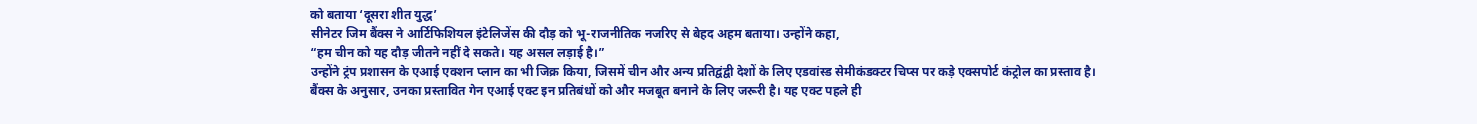को बताया ‘दूसरा शीत युद्ध’
सीनेटर जिम बैंक्स ने आर्टिफिशियल इंटेलिजेंस की दौड़ को भू-राजनीतिक नजरिए से बेहद अहम बताया। उन्होंने कहा,
“हम चीन को यह दौड़ जीतने नहीं दे सकते। यह असल लड़ाई है।”
उन्होंने ट्रंप प्रशासन के एआई एक्शन प्लान का भी जिक्र किया, जिसमें चीन और अन्य प्रतिद्वंद्वी देशों के लिए एडवांस्ड सेमीकंडक्टर चिप्स पर कड़े एक्सपोर्ट कंट्रोल का प्रस्ताव है।
बैंक्स के अनुसार, उनका प्रस्तावित गेन एआई एक्ट इन प्रतिबंधों को और मजबूत बनाने के लिए जरूरी है। यह एक्ट पहले ही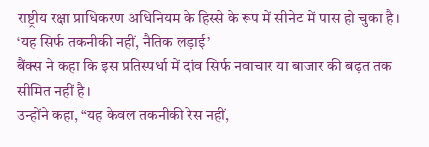राष्ट्रीय रक्षा प्राधिकरण अधिनियम के हिस्से के रूप में सीनेट में पास हो चुका है।
‘यह सिर्फ तकनीकी नहीं, नैतिक लड़ाई’
बैंक्स ने कहा कि इस प्रतिस्पर्धा में दांव सिर्फ नवाचार या बाजार की बढ़त तक सीमित नहीं है।
उन्होंने कहा, “यह केवल तकनीकी रेस नहीं,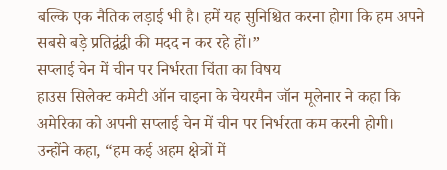बल्कि एक नैतिक लड़ाई भी है। हमें यह सुनिश्चित करना होगा कि हम अपने सबसे बड़े प्रतिद्वंद्वी की मदद न कर रहे हों।”
सप्लाई चेन में चीन पर निर्भरता चिंता का विषय
हाउस सिलेक्ट कमेटी ऑन चाइना के चेयरमैन जॉन मूलेनार ने कहा कि अमेरिका को अपनी सप्लाई चेन में चीन पर निर्भरता कम करनी होगी।
उन्होंने कहा, “हम कई अहम क्षेत्रों में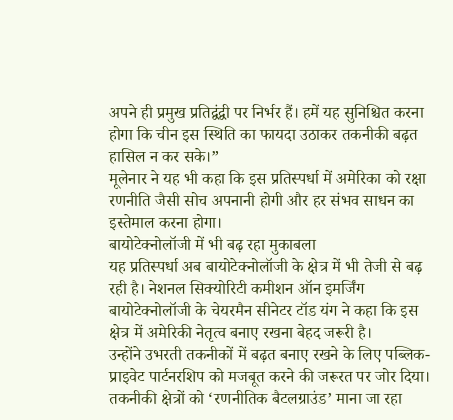अपने ही प्रमुख प्रतिद्वंद्वी पर निर्भर हैं। हमें यह सुनिश्चित करना होगा कि चीन इस स्थिति का फायदा उठाकर तकनीकी बढ़त हासिल न कर सके।”
मूलेनार ने यह भी कहा कि इस प्रतिस्पर्धा में अमेरिका को रक्षा रणनीति जैसी सोच अपनानी होगी और हर संभव साधन का इस्तेमाल करना होगा।
बायोटेक्नोलॉजी में भी बढ़ रहा मुकाबला
यह प्रतिस्पर्धा अब बायोटेक्नोलॉजी के क्षेत्र में भी तेजी से बढ़ रही है। नेशनल सिक्योरिटी कमीशन ऑन इमर्जिंग बायोटेक्नोलॉजी के चेयरमैन सीनेटर टॉड यंग ने कहा कि इस क्षेत्र में अमेरिकी नेतृत्व बनाए रखना बेहद जरूरी है।
उन्होंने उभरती तकनीकों में बढ़त बनाए रखने के लिए पब्लिक-प्राइवेट पार्टनरशिप को मजबूत करने की जरूरत पर जोर दिया।
तकनीकी क्षेत्रों को ‘रणनीतिक बैटलग्राउंड’ माना जा रहा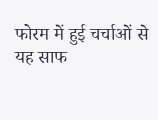फोरम में हुई चर्चाओं से यह साफ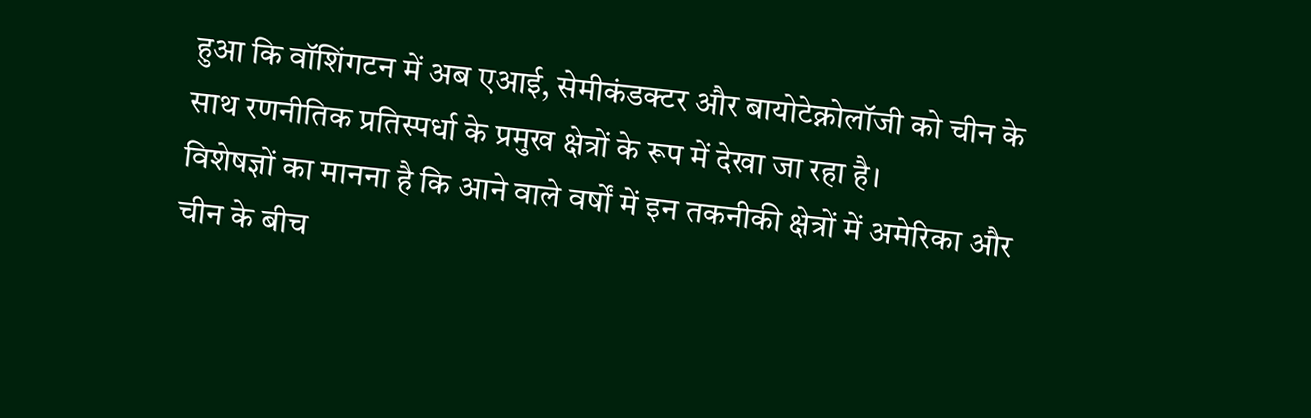हुआ कि वॉशिंगटन में अब एआई, सेमीकंडक्टर और बायोटेक्नोलॉजी को चीन के साथ रणनीतिक प्रतिस्पर्धा के प्रमुख क्षेत्रों के रूप में देखा जा रहा है।
विशेषज्ञों का मानना है कि आने वाले वर्षों में इन तकनीकी क्षेत्रों में अमेरिका और चीन के बीच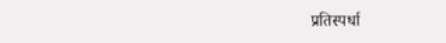प्रतिस्पर्धा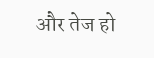और तेज हो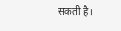सकती है।